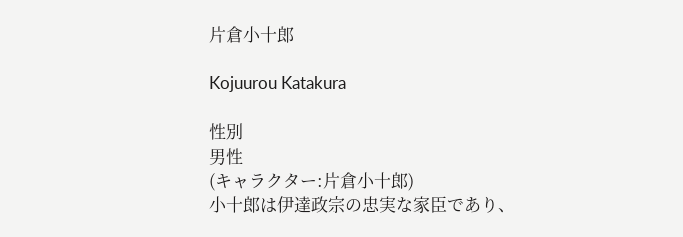片倉小十郎

Kojuurou Katakura

性別
男性
(キャラクター:片倉小十郎)
小十郎は伊達政宗の忠実な家臣であり、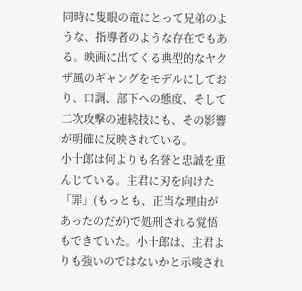同時に隻眼の竜にとって兄弟のような、指導者のような存在でもある。映画に出てくる典型的なヤクザ風のギャングをモデルにしており、口調、部下への態度、そして二次攻撃の連続技にも、その影響が明確に反映されている。
小十郎は何よりも名誉と忠誠を重んじている。主君に刃を向けた「罪」(もっとも、正当な理由があったのだが)で処刑される覚悟もできていた。小十郎は、主君よりも強いのではないかと示唆され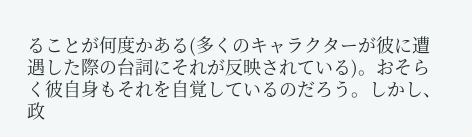ることが何度かある(多くのキャラクターが彼に遭遇した際の台詞にそれが反映されている)。おそらく彼自身もそれを自覚しているのだろう。しかし、政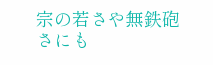宗の若さや無鉄砲さにも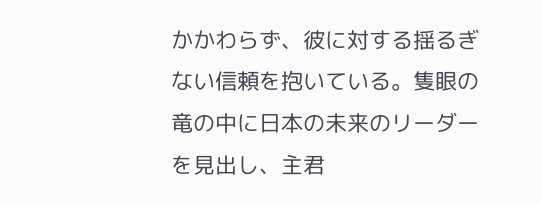かかわらず、彼に対する揺るぎない信頼を抱いている。隻眼の竜の中に日本の未来のリーダーを見出し、主君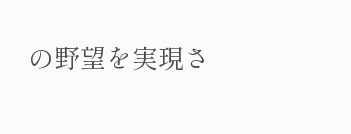の野望を実現さ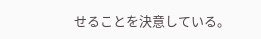せることを決意している。